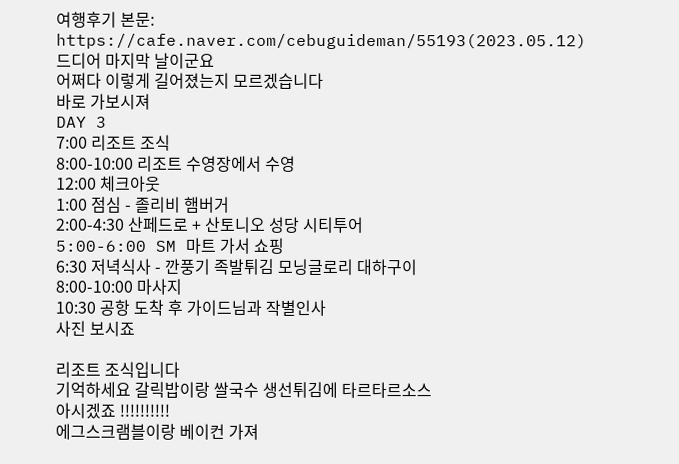여행후기 본문: https://cafe.naver.com/cebuguideman/55193(2023.05.12)
드디어 마지막 날이군요
어쩌다 이렇게 길어졌는지 모르겠습니다
바로 가보시져
DAY 3
7:00 리조트 조식
8:00-10:00 리조트 수영장에서 수영
12:00 체크아웃
1:00 점심 - 졸리비 햄버거
2:00-4:30 산페드로 + 산토니오 성당 시티투어
5:00-6:00 SM 마트 가서 쇼핑
6:30 저녁식사 - 깐풍기 족발튀김 모닝글로리 대하구이
8:00-10:00 마사지
10:30 공항 도착 후 가이드님과 작별인사
사진 보시죠

리조트 조식입니다
기억하세요 갈릭밥이랑 쌀국수 생선튀김에 타르타르소스
아시겠죠 !!!!!!!!!!
에그스크램블이랑 베이컨 가져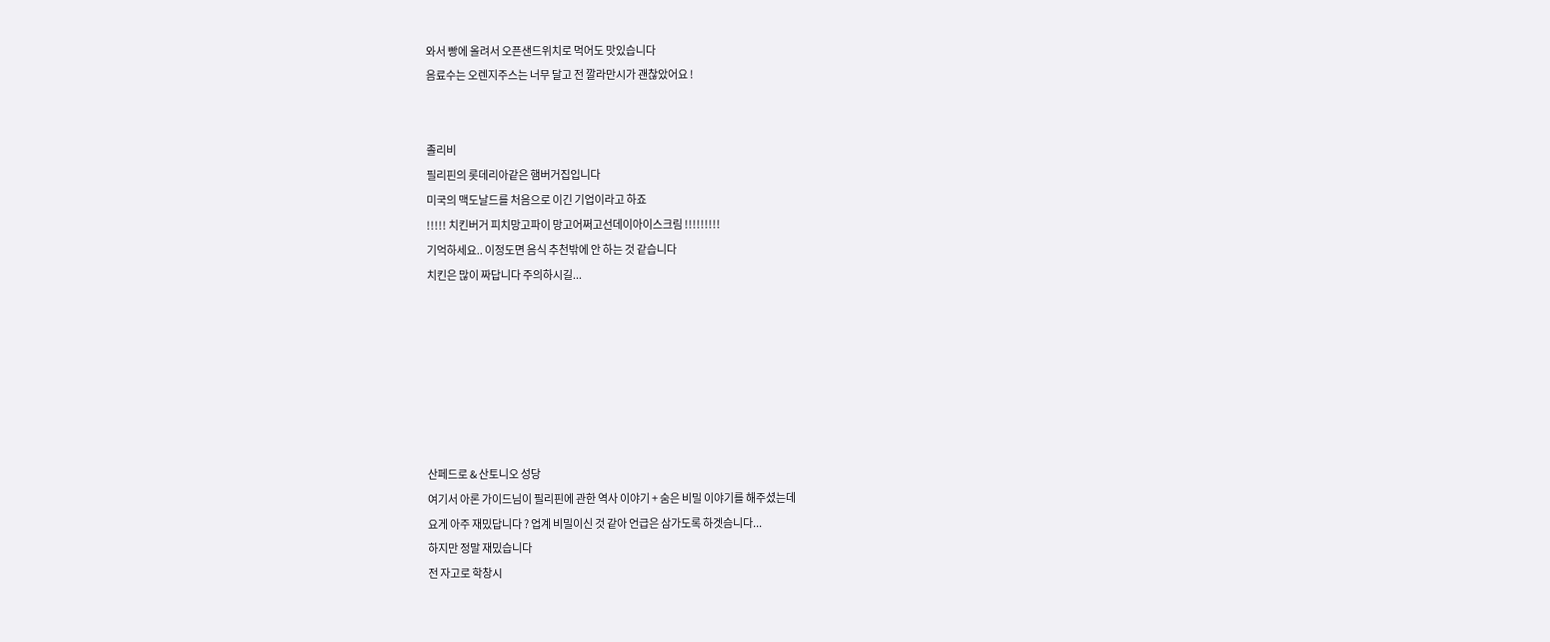와서 빵에 올려서 오픈샌드위치로 먹어도 맛있습니다
음료수는 오렌지주스는 너무 달고 전 깔라만시가 괜찮았어요 !


졸리비
필리핀의 롯데리아같은 햄버거집입니다
미국의 맥도날드를 처음으로 이긴 기업이라고 하죠
!!!!! 치킨버거 피치망고파이 망고어쩌고선데이아이스크림 !!!!!!!!!
기억하세요.. 이정도면 음식 추천밖에 안 하는 것 같습니다
치킨은 많이 짜답니다 주의하시길...







산페드로 & 산토니오 성당
여기서 아론 가이드님이 필리핀에 관한 역사 이야기 + 숨은 비밀 이야기를 해주셨는데
요게 아주 재밌답니다 ? 업계 비밀이신 것 같아 언급은 삼가도록 하겟슴니다...
하지만 정말 재밌습니다
전 자고로 학창시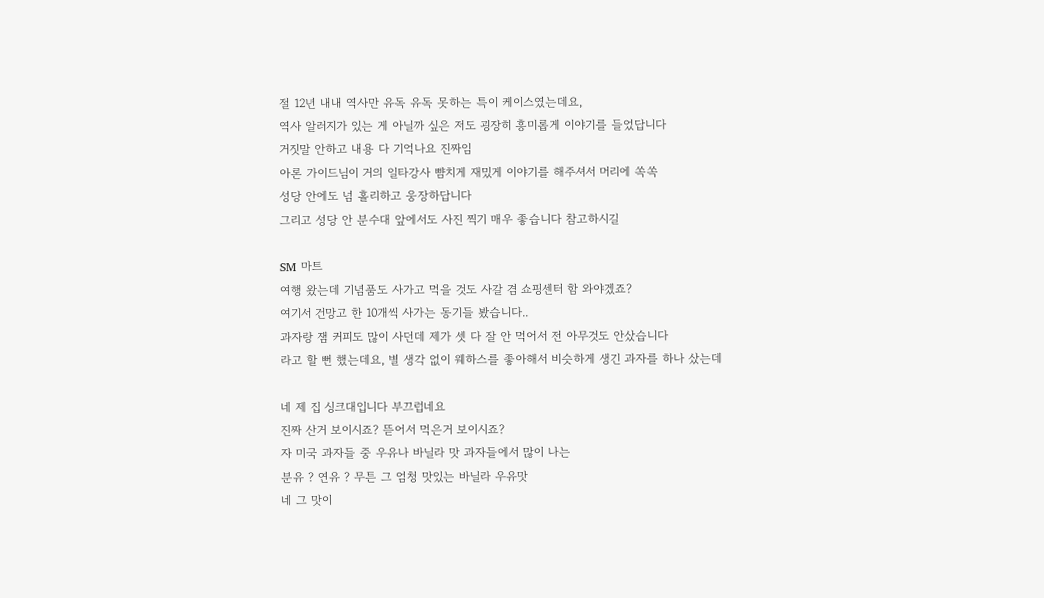절 12년 내내 역사만 유독 유독 못하는 특이 케이스였는데요,
역사 알러지가 있는 게 아닐까 싶은 저도 굉장히 흥미롭게 이야기를 들었답니다
거짓말 안하고 내용 다 기억나요 진짜임
아론 가이드님이 거의 일타강사 뺨치게 재밌게 이야기를 해주셔서 머리에 쏙쏙
성당 안에도 넘 홀리하고 웅장하답니다
그리고 성당 안 분수대 앞에서도 사진 찍기 매우 좋습니다 참고하시길

SM 마트
여행 왔는데 기념품도 사가고 먹을 것도 사갈 겸 쇼핑센터 함 와야겠죠?
여기서 건망고 한 10개씩 사가는 동기들 봤습니다..
과자랑 잼 커피도 많이 사던데 제가 셋 다 잘 안 먹어서 전 아무것도 안샀습니다
라고 할 뻔 했는데요, 별 생각 없이 웨하스를 좋아해서 비슷하게 생긴 과자를 하나 샀는데

네 제 집 싱크대입니다 부끄럽네요
진짜 산거 보이시죠? 뜯어서 먹은거 보이시죠?
자 미국 과자들 중 우유나 바닐라 맛 과자들에서 많이 나는
분유 ? 연유 ? 무튼 그 엄청 맛있는 바닐라 우유맛
네 그 맛이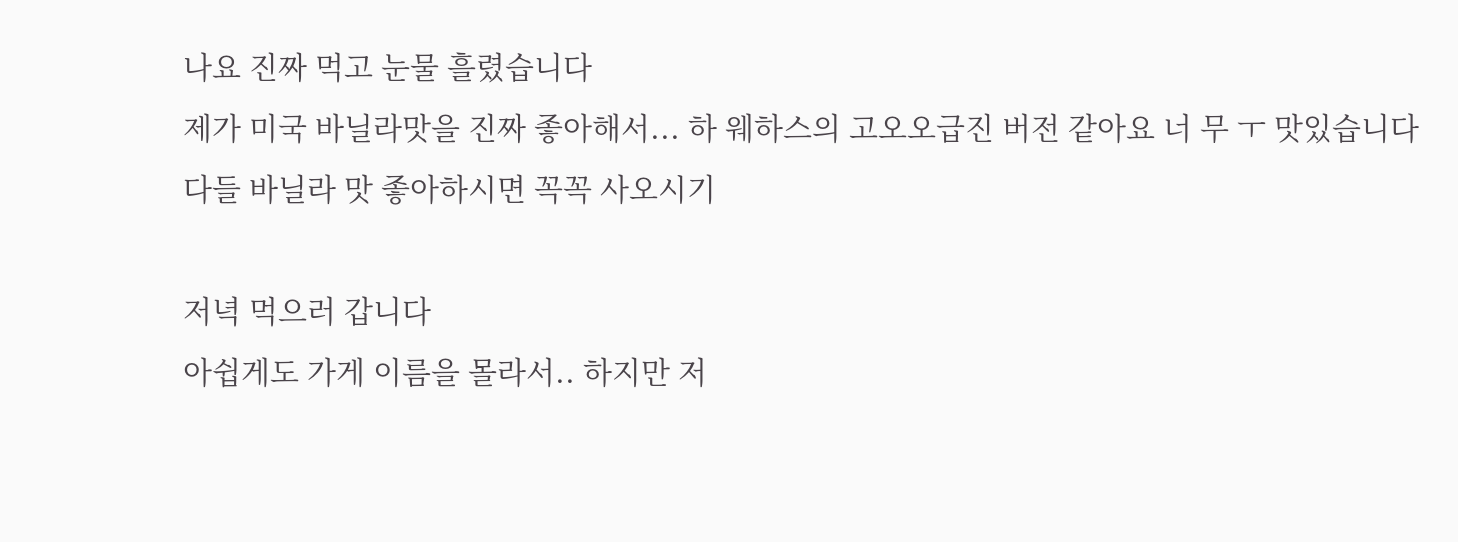나요 진짜 먹고 눈물 흘렸습니다
제가 미국 바닐라맛을 진짜 좋아해서... 하 웨하스의 고오오급진 버전 같아요 너 무 ㅜ 맛있습니다
다들 바닐라 맛 좋아하시면 꼭꼭 사오시기

저녁 먹으러 갑니다
아쉽게도 가게 이름을 몰라서.. 하지만 저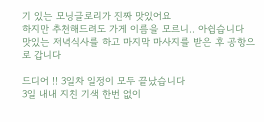기 있는 모닝글로리가 진짜 맛있어요
하지만 추천해드려도 가게 이름을 모르니.. 아쉽습니다
맛있는 저녁식사를 하고 마지막 마사지를 받은 후 공항으로 갑니다

드디어 !! 3일차 일정이 모두 끝났습니다
3일 내내 지친 기색 한번 없이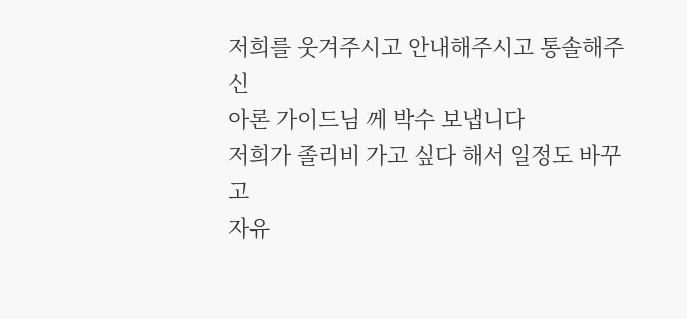저희를 웃겨주시고 안내해주시고 통솔해주신
아론 가이드님 께 박수 보냅니다
저희가 졸리비 가고 싶다 해서 일정도 바꾸고
자유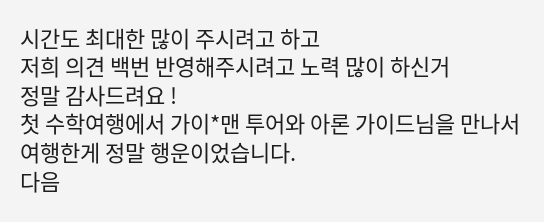시간도 최대한 많이 주시려고 하고
저희 의견 백번 반영해주시려고 노력 많이 하신거
정말 감사드려요 !
첫 수학여행에서 가이*맨 투어와 아론 가이드님을 만나서 여행한게 정말 행운이었습니다.
다음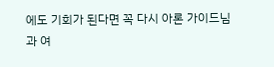에도 기회가 된다면 꼭 다시 아론 가이드님과 여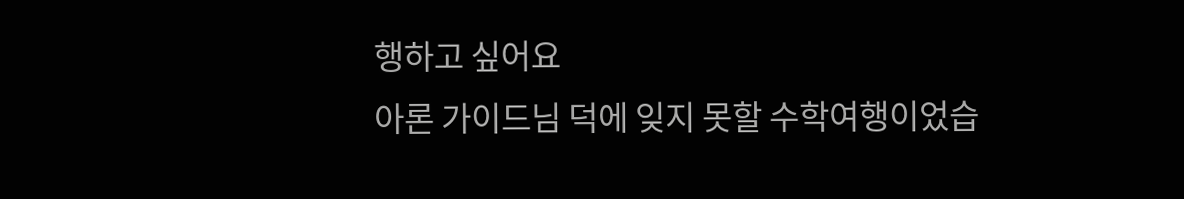행하고 싶어요
아론 가이드님 덕에 잊지 못할 수학여행이었습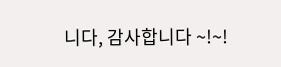니다, 감사합니다 ~!~!